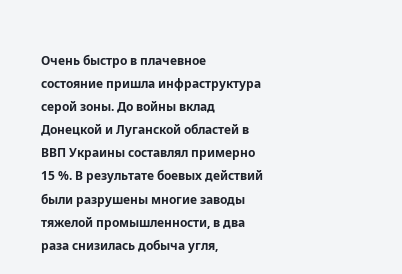Очень быстро в плачевное состояние пришла инфраструктура серой зоны. До войны вклад Донецкой и Луганской областей в ВВП Украины составлял примерно 15 %. В результате боевых действий были разрушены многие заводы тяжелой промышленности, в два раза снизилась добыча угля,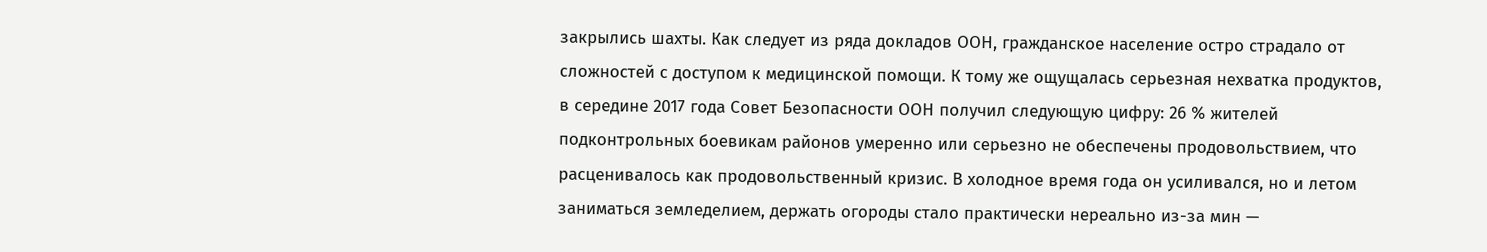закрылись шахты. Как следует из ряда докладов ООН, гражданское население остро страдало от сложностей с доступом к медицинской помощи. К тому же ощущалась серьезная нехватка продуктов, в середине 2017 года Совет Безопасности ООН получил следующую цифру: 26 % жителей подконтрольных боевикам районов умеренно или серьезно не обеспечены продовольствием, что расценивалось как продовольственный кризис. В холодное время года он усиливался, но и летом заниматься земледелием, держать огороды стало практически нереально из-за мин —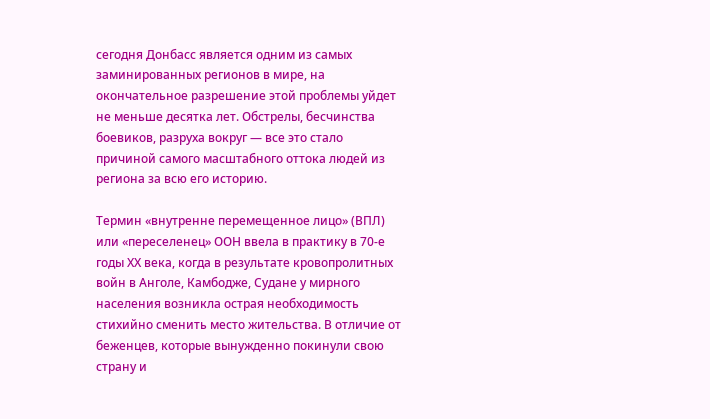сегодня Донбасс является одним из самых заминированных регионов в мире, на окончательное разрешение этой проблемы уйдет не меньше десятка лет. Обстрелы, бесчинства боевиков, разруха вокруг — все это стало причиной самого масштабного оттока людей из региона за всю его историю.

Термин «внутренне перемещенное лицо» (ВПЛ) или «переселенец» ООН ввела в практику в 70-е годы ХХ века, когда в результате кровопролитных войн в Анголе, Камбодже, Судане у мирного населения возникла острая необходимость стихийно сменить место жительства. В отличие от беженцев, которые вынужденно покинули свою страну и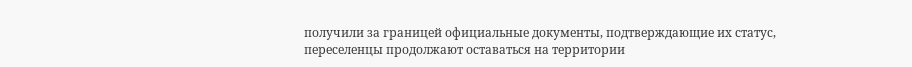получили за границей официальные документы, подтверждающие их статус, переселенцы продолжают оставаться на территории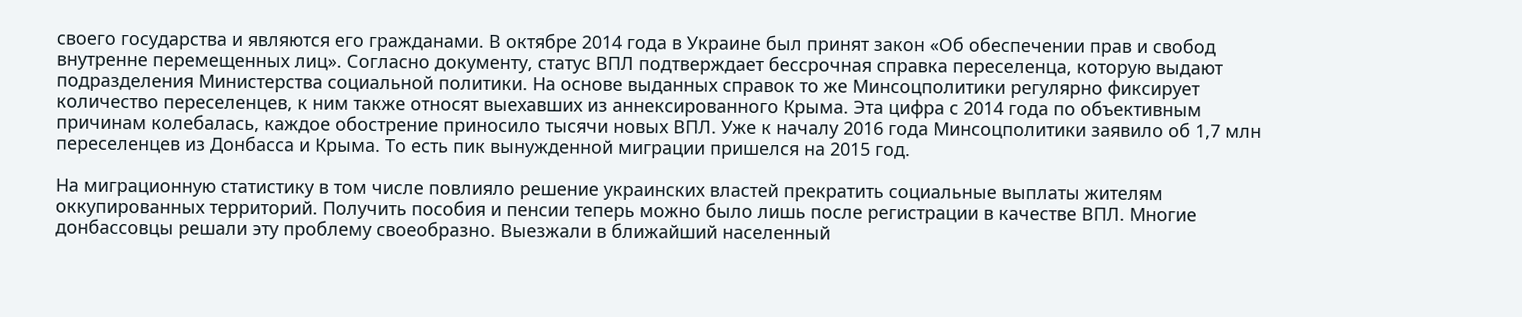своего государства и являются его гражданами. В октябре 2014 года в Украине был принят закон «Об обеспечении прав и свобод внутренне перемещенных лиц». Согласно документу, статус ВПЛ подтверждает бессрочная справка переселенца, которую выдают подразделения Министерства социальной политики. На основе выданных справок то же Минсоцполитики регулярно фиксирует количество переселенцев, к ним также относят выехавших из аннексированного Крыма. Эта цифра с 2014 года по объективным причинам колебалась, каждое обострение приносило тысячи новых ВПЛ. Уже к началу 2016 года Минсоцполитики заявило об 1,7 млн переселенцев из Донбасса и Крыма. То есть пик вынужденной миграции пришелся на 2015 год.

На миграционную статистику в том числе повлияло решение украинских властей прекратить социальные выплаты жителям оккупированных территорий. Получить пособия и пенсии теперь можно было лишь после регистрации в качестве ВПЛ. Многие донбассовцы решали эту проблему своеобразно. Выезжали в ближайший населенный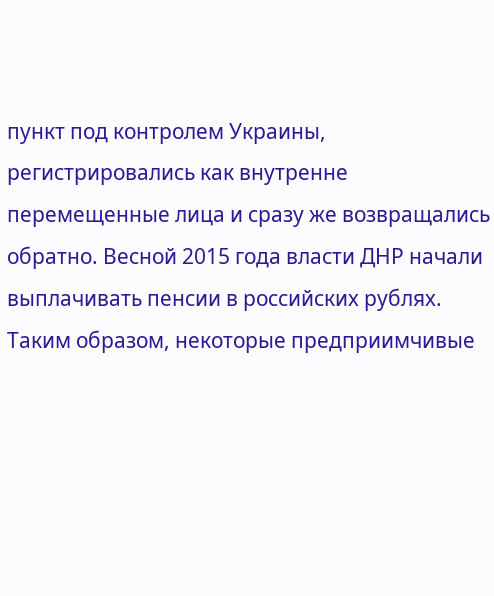пункт под контролем Украины, регистрировались как внутренне перемещенные лица и сразу же возвращались обратно. Весной 2015 года власти ДНР начали выплачивать пенсии в российских рублях. Таким образом, некоторые предприимчивые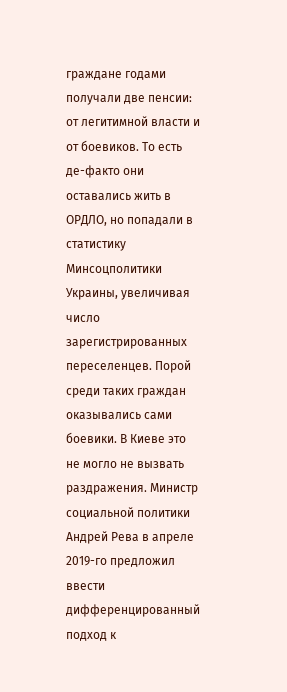граждане годами получали две пенсии: от легитимной власти и от боевиков. То есть де-факто они оставались жить в ОРДЛО, но попадали в статистику Минсоцполитики Украины, увеличивая число зарегистрированных переселенцев. Порой среди таких граждан оказывались сами боевики. В Киеве это не могло не вызвать раздражения. Министр социальной политики Андрей Рева в апреле 2019-го предложил ввести дифференцированный подход к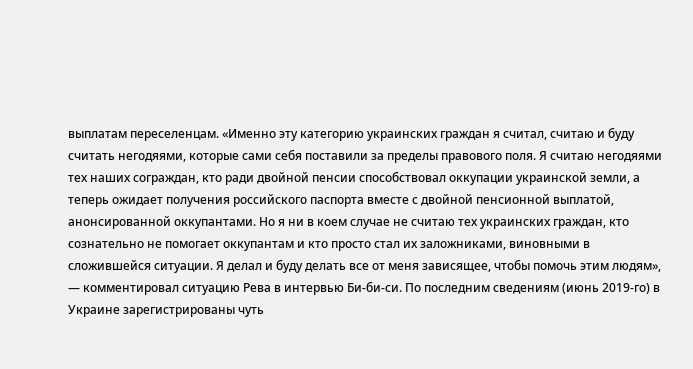выплатам переселенцам. «Именно эту категорию украинских граждан я считал, считаю и буду считать негодяями, которые сами себя поставили за пределы правового поля. Я считаю негодяями тех наших сограждан, кто ради двойной пенсии способствовал оккупации украинской земли, а теперь ожидает получения российского паспорта вместе с двойной пенсионной выплатой, анонсированной оккупантами. Но я ни в коем случае не считаю тех украинских граждан, кто сознательно не помогает оккупантам и кто просто стал их заложниками, виновными в сложившейся ситуации. Я делал и буду делать все от меня зависящее, чтобы помочь этим людям», — комментировал ситуацию Рева в интервью Би-би-си. По последним сведениям (июнь 2019-го) в Украине зарегистрированы чуть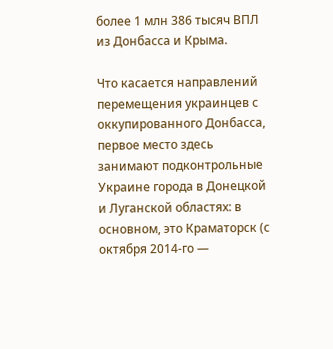более 1 млн 386 тысяч ВПЛ из Донбасса и Крыма.

Что касается направлений перемещения украинцев с оккупированного Донбасса, первое место здесь занимают подконтрольные Украине города в Донецкой и Луганской областях: в основном, это Краматорск (с октября 2014-го —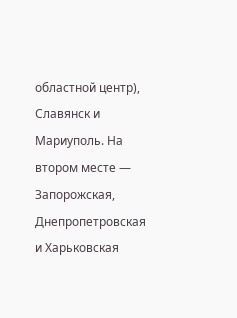областной центр), Славянск и Мариуполь. На втором месте — Запорожская, Днепропетровская и Харьковская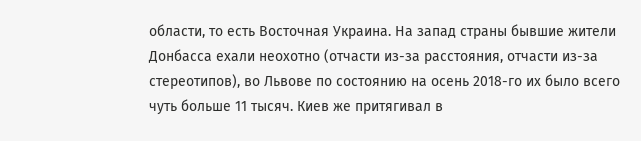области, то есть Восточная Украина. На запад страны бывшие жители Донбасса ехали неохотно (отчасти из-за расстояния, отчасти из-за стереотипов), во Львове по состоянию на осень 2018-го их было всего чуть больше 11 тысяч. Киев же притягивал в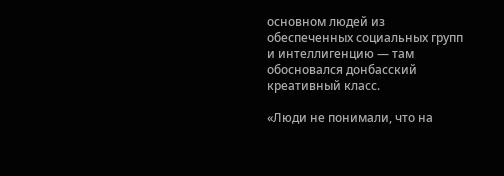основном людей из обеспеченных социальных групп и интеллигенцию — там обосновался донбасский креативный класс.

«Люди не понимали, что на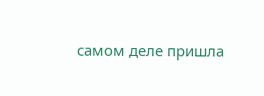самом деле пришла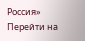Россия»
Перейти на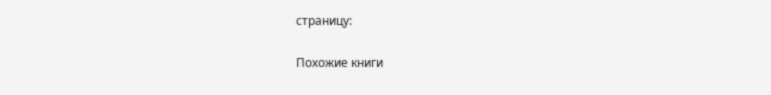страницу:

Похожие книги